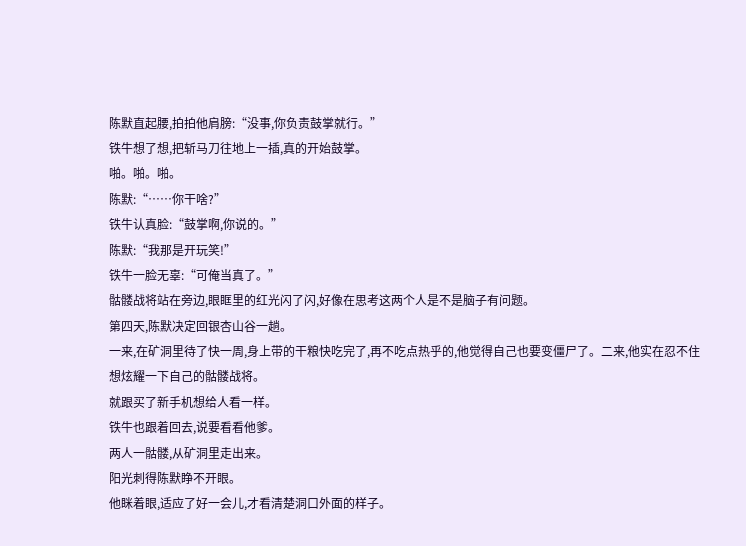陈默直起腰,拍拍他肩膀:“没事,你负责鼓掌就行。”
铁牛想了想,把斩马刀往地上一插,真的开始鼓掌。
啪。啪。啪。
陈默:“……你干啥?”
铁牛认真脸:“鼓掌啊,你说的。”
陈默:“我那是开玩笑!”
铁牛一脸无辜:“可俺当真了。”
骷髅战将站在旁边,眼眶里的红光闪了闪,好像在思考这两个人是不是脑子有问题。
第四天,陈默决定回银杏山谷一趟。
一来,在矿洞里待了快一周,身上带的干粮快吃完了,再不吃点热乎的,他觉得自己也要变僵尸了。二来,他实在忍不住想炫耀一下自己的骷髅战将。
就跟买了新手机想给人看一样。
铁牛也跟着回去,说要看看他爹。
两人一骷髅,从矿洞里走出来。
阳光刺得陈默睁不开眼。
他眯着眼,适应了好一会儿,才看清楚洞口外面的样子。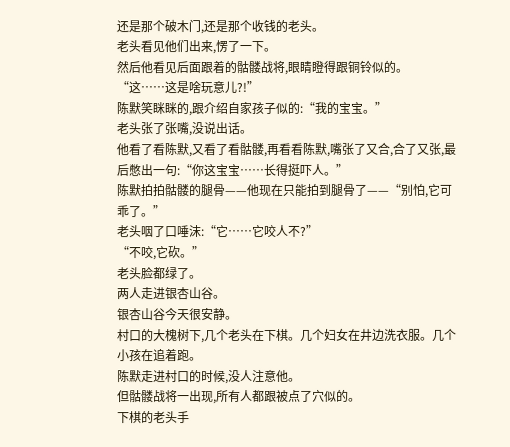还是那个破木门,还是那个收钱的老头。
老头看见他们出来,愣了一下。
然后他看见后面跟着的骷髅战将,眼睛瞪得跟铜铃似的。
“这……这是啥玩意儿?!”
陈默笑眯眯的,跟介绍自家孩子似的:“我的宝宝。”
老头张了张嘴,没说出话。
他看了看陈默,又看了看骷髅,再看看陈默,嘴张了又合,合了又张,最后憋出一句:“你这宝宝……长得挺吓人。”
陈默拍拍骷髅的腿骨——他现在只能拍到腿骨了——“别怕,它可乖了。”
老头咽了口唾沫:“它……它咬人不?”
“不咬,它砍。”
老头脸都绿了。
两人走进银杏山谷。
银杏山谷今天很安静。
村口的大槐树下,几个老头在下棋。几个妇女在井边洗衣服。几个小孩在追着跑。
陈默走进村口的时候,没人注意他。
但骷髅战将一出现,所有人都跟被点了穴似的。
下棋的老头手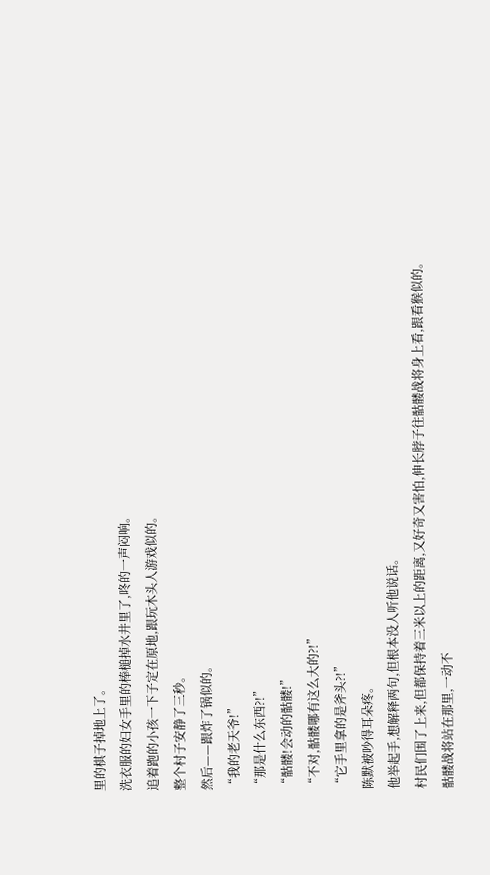里的棋子掉地上了。
洗衣服的妇女手里的棒槌掉水井里了,咚的一声闷响。
追着跑的小孩一下子定在原地,跟玩木头人游戏似的。
整个村子安静了三秒。
然后——跟炸了锅似的。
“我的老天爷!”
“那是什么东西?!”
“骷髅!会动的骷髅!”
“不对,骷髅哪有这么大的?!”
“它手里拿的是斧头?!”
陈默被吵得耳朵疼。
他举起手,想解释两句,但根本没人听他说话。
村民们围了上来,但都保持着三米以上的距离,又好奇又害怕,伸长脖子往骷髅战将身上看,跟看猴似的。
骷髅战将站在那里,一动不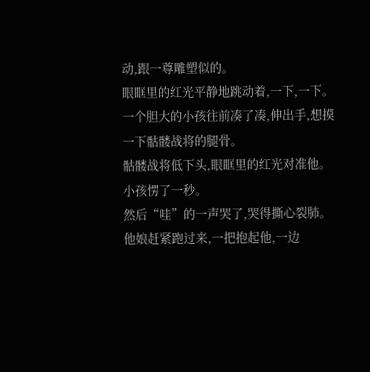动,跟一尊雕塑似的。
眼眶里的红光平静地跳动着,一下,一下。
一个胆大的小孩往前凑了凑,伸出手,想摸一下骷髅战将的腿骨。
骷髅战将低下头,眼眶里的红光对准他。
小孩愣了一秒。
然后“哇”的一声哭了,哭得撕心裂肺。
他娘赶紧跑过来,一把抱起他,一边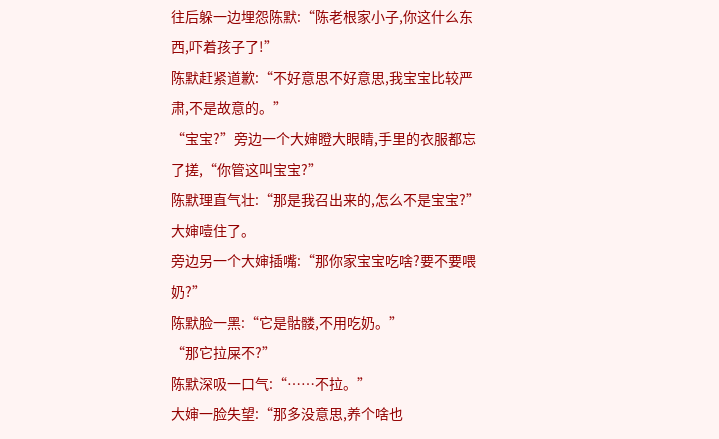往后躲一边埋怨陈默:“陈老根家小子,你这什么东西,吓着孩子了!”
陈默赶紧道歉:“不好意思不好意思,我宝宝比较严肃,不是故意的。”
“宝宝?”旁边一个大婶瞪大眼睛,手里的衣服都忘了搓,“你管这叫宝宝?”
陈默理直气壮:“那是我召出来的,怎么不是宝宝?”
大婶噎住了。
旁边另一个大婶插嘴:“那你家宝宝吃啥?要不要喂奶?”
陈默脸一黑:“它是骷髅,不用吃奶。”
“那它拉屎不?”
陈默深吸一口气:“……不拉。”
大婶一脸失望:“那多没意思,养个啥也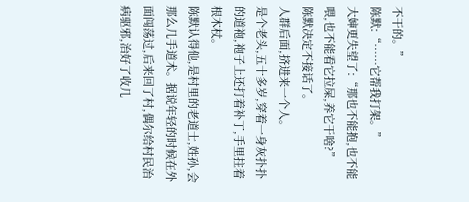不干的。”
陈默:“……它帮我打架。”
大婶更失望了:“那也不能抱,也不能喂,也不能看它拉屎,养它干啥?”
陈默决定不接话了。
人群后面,挤进来一个人。
是个老头,五十多岁,穿着一身灰扑扑的道袍,袍子上还打着补丁,手里拄着根木杖。
陈默认得他,是村里的老道士,姓孙,会那么几手道术。据说年轻的时候在外面闯荡过,后来回了村,偶尔给村民治病驱邪,治好了收几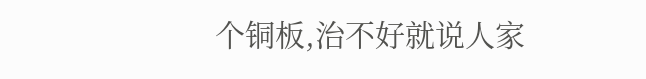个铜板,治不好就说人家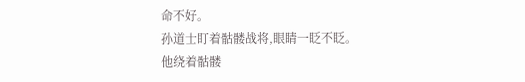命不好。
孙道士盯着骷髅战将,眼睛一眨不眨。
他绕着骷髅